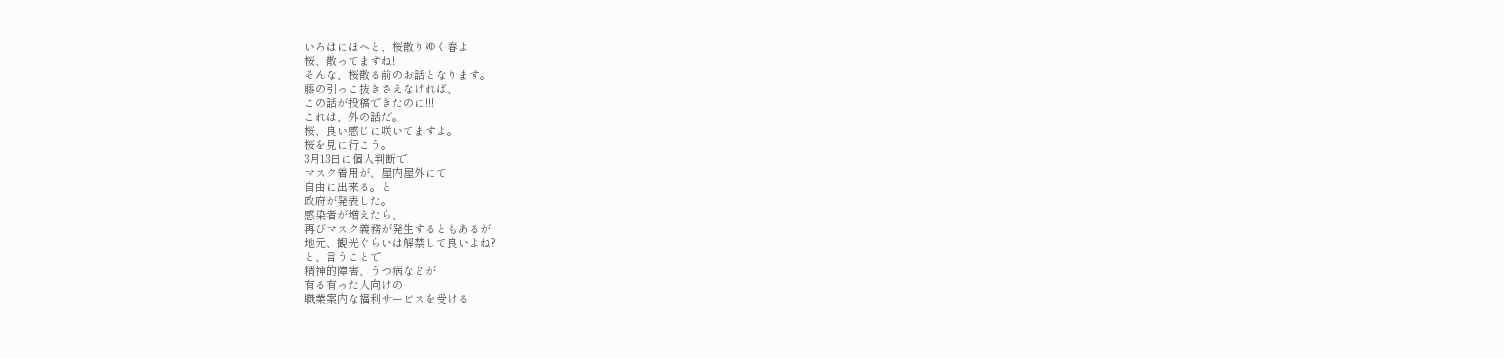いろはにほへと、桜散りゆく春よ
桜、散ってますね!
そんな、桜散る前のお話となります。
藤の引っこ抜きさえなければ、
この話が投稿できたのに!!!
これは、外の話だ。
桜、良い感じに咲いてますよ。
桜を見に行こう。
3月13日に個人判断で
マスク着用が、屋内屋外にて
自由に出来る。と
政府が発表した。
感染者が増えたら、
再びマスク義務が発生するともあるが
地元、観光ぐらいは解禁して良いよね?
と、言うことで
精神的障害、うつ病などが
有る有った人向けの
職業案内な福利サービスを受ける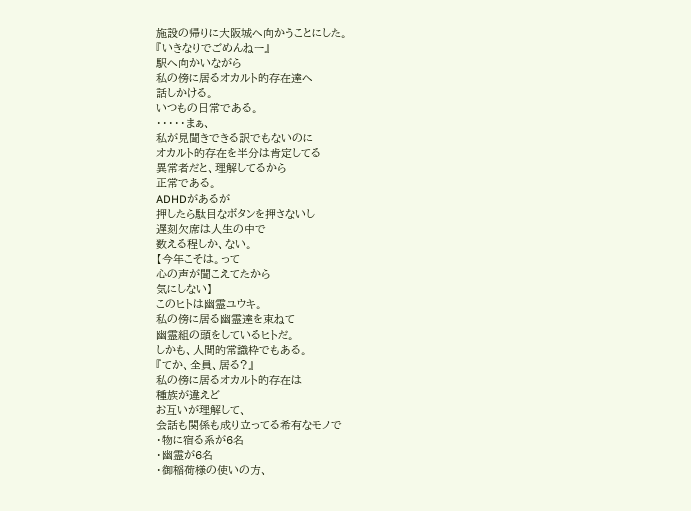施設の帰りに大阪城へ向かうことにした。
『いきなりでごめんねー』
駅へ向かいながら
私の傍に居るオカルト的存在達へ
話しかける。
いつもの日常である。
・・・・・まぁ、
私が見聞きできる訳でもないのに
オカルト的存在を半分は肯定してる
異常者だと、理解してるから
正常である。
ADHDがあるが
押したら駄目なボタンを押さないし
遅刻欠席は人生の中で
数える程しか、ない。
【今年こそは。って
心の声が聞こえてたから
気にしない】
このヒトは幽霊ユウキ。
私の傍に居る幽霊達を束ねて
幽霊組の頭をしているヒトだ。
しかも、人間的常識枠でもある。
『てか、全員、居る?』
私の傍に居るオカルト的存在は
種族が違えど
お互いが理解して、
会話も関係も成り立ってる希有なモノで
・物に宿る系が6名
・幽霊が6名
・御稲荷様の使いの方、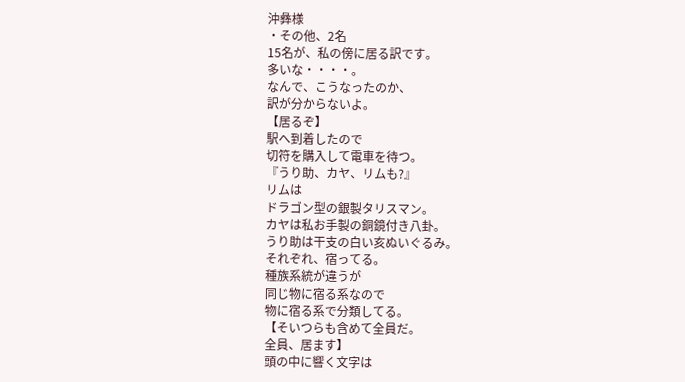沖彝様
・その他、2名
15名が、私の傍に居る訳です。
多いな・・・・。
なんで、こうなったのか、
訳が分からないよ。
【居るぞ】
駅へ到着したので
切符を購入して電車を待つ。
『うり助、カヤ、リムも?』
リムは
ドラゴン型の銀製タリスマン。
カヤは私お手製の銅鏡付き八卦。
うり助は干支の白い亥ぬいぐるみ。
それぞれ、宿ってる。
種族系統が違うが
同じ物に宿る系なので
物に宿る系で分類してる。
【そいつらも含めて全員だ。
全員、居ます】
頭の中に響く文字は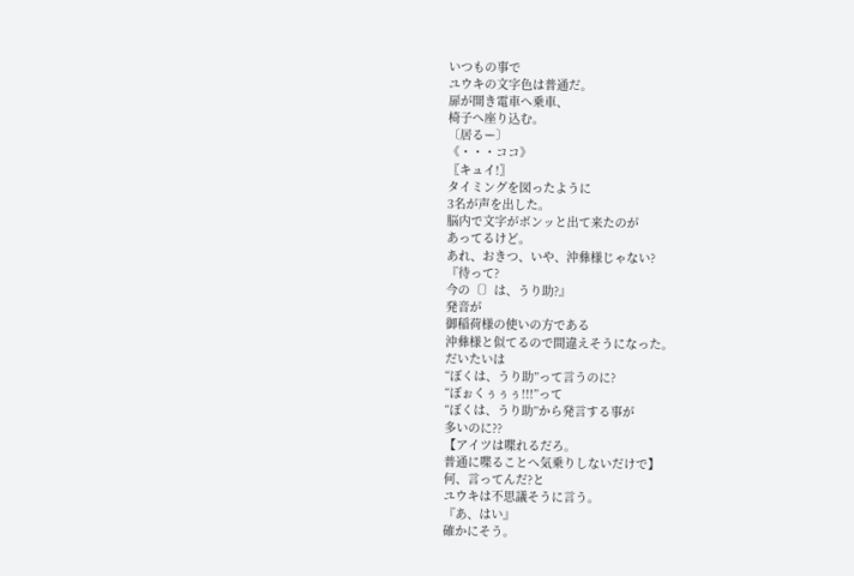いつもの事で
ユウキの文字色は普通だ。
扉が開き電車へ乗車、
椅子へ座り込む。
〔居るー〕
《・・・ココ》
〖キュイ!〗
タイミングを図ったように
3名が声を出した。
脳内で文字がボンッと出て来たのが
あってるけど。
あれ、おきつ、いや、沖彝様じゃない?
『待って?
今の〔〕は、うり助?』
発音が
御稲荷様の使いの方である
沖彝様と似てるので間違えそうになった。
だいたいは
“ぼくは、うり助”って言うのに?
“ぼぉくぅぅぅ!!!”って
“ぼくは、うり助”から発言する事が
多いのに??
【アイツは喋れるだろ。
普通に喋ることへ気乗りしないだけで】
何、言ってんだ?と
ユウキは不思議そうに言う。
『あ、はい』
確かにそう。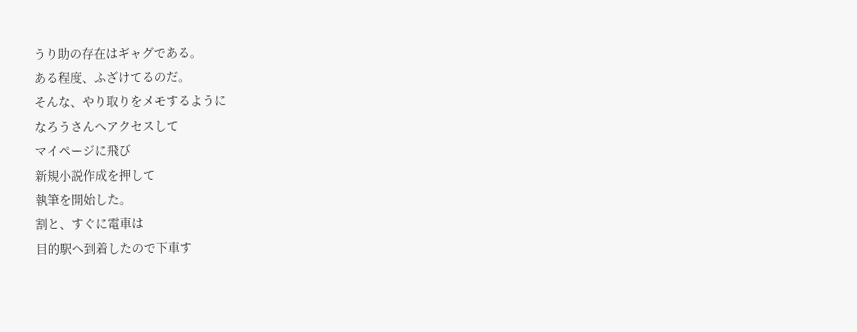うり助の存在はギャグである。
ある程度、ふざけてるのだ。
そんな、やり取りをメモするように
なろうさんへアクセスして
マイページに飛び
新規小説作成を押して
執筆を開始した。
割と、すぐに電車は
目的駅へ到着したので下車す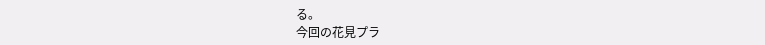る。
今回の花見プラ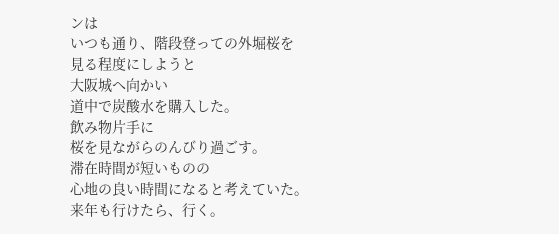ンは
いつも通り、階段登っての外堀桜を
見る程度にしようと
大阪城へ向かい
道中で炭酸水を購入した。
飲み物片手に
桜を見ながらのんびり過ごす。
滞在時間が短いものの
心地の良い時間になると考えていた。
来年も行けたら、行く。